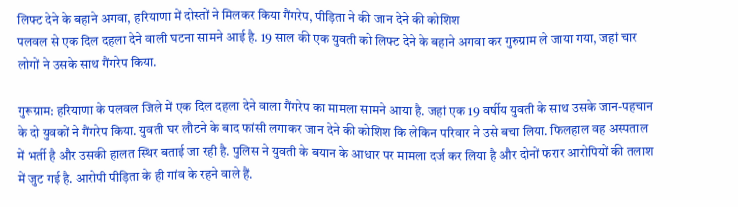लिफ्ट देने के बहाने अगवा, हरियाणा में दोस्तों ने मिलकर किया गैंगरेप, पीड़िता ने की जान देने की कोशिश
पलवल से एक दिल दहला देने वाली घटना सामने आई है. 19 साल की एक युवती को लिफ्ट देने के बहाने अगवा कर गुरुग्राम ले जाया गया, जहां चार लोगों ने उसके साथ गैंगरेप किया.

गुरूग्राम: हरियाणा के पलवल जिले में एक दिल दहला देने वाला गैंगरेप का मामला सामने आया है. जहां एक 19 वर्षीय युवती के साथ उसके जान-पहचान के दो युवकों ने गैंगरेप किया. युवती घर लौटने के बाद फांसी लगाकर जान देने की कोशिश कि लेकिन परिवार ने उसे बचा लिया. फिलहाल वह अस्पताल में भर्ती है और उसकी हालत स्थिर बताई जा रही है. पुलिस ने युवती के बयान के आधार पर मामला दर्ज कर लिया है और दोनों फरार आरोपियों की तलाश में जुट गई है. आरोपी पीड़िता के ही गांव के रहने वाले हैं.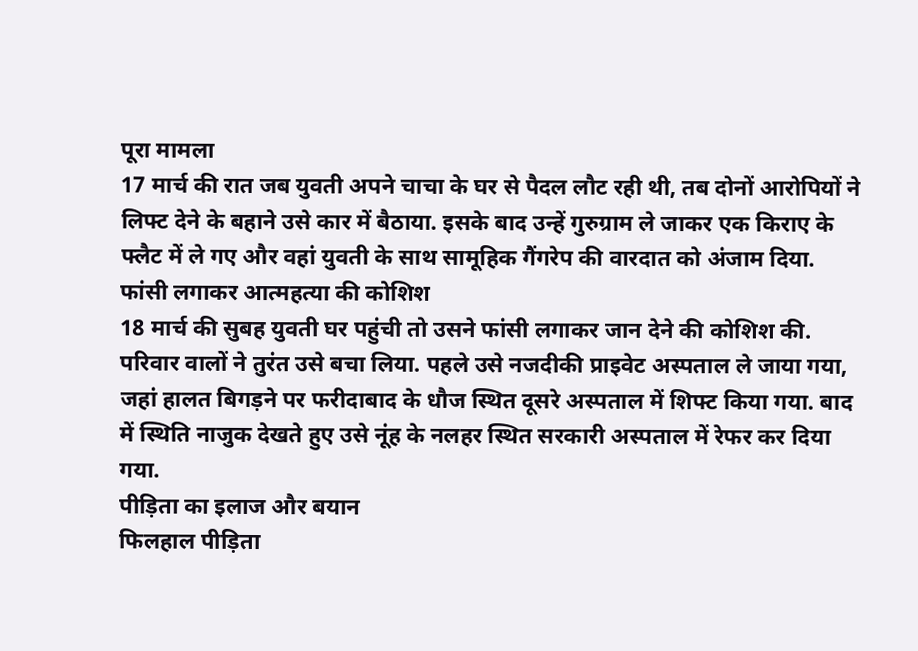पूरा मामला
17 मार्च की रात जब युवती अपने चाचा के घर से पैदल लौट रही थी, तब दोनों आरोपियों ने लिफ्ट देने के बहाने उसे कार में बैठाया. इसके बाद उन्हें गुरुग्राम ले जाकर एक किराए के फ्लैट में ले गए और वहां युवती के साथ सामूहिक गैंगरेप की वारदात को अंजाम दिया.
फांसी लगाकर आत्महत्या की कोशिश
18 मार्च की सुबह युवती घर पहुंची तो उसने फांसी लगाकर जान देने की कोशिश की. परिवार वालों ने तुरंत उसे बचा लिया. पहले उसे नजदीकी प्राइवेट अस्पताल ले जाया गया, जहां हालत बिगड़ने पर फरीदाबाद के धौज स्थित दूसरे अस्पताल में शिफ्ट किया गया. बाद में स्थिति नाजुक देखते हुए उसे नूंह के नलहर स्थित सरकारी अस्पताल में रेफर कर दिया गया.
पीड़िता का इलाज और बयान
फिलहाल पीड़िता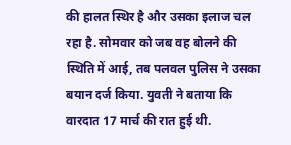की हालत स्थिर है और उसका इलाज चल रहा है. सोमवार को जब वह बोलने की स्थिति में आई, तब पलवल पुलिस ने उसका बयान दर्ज किया. युवती ने बताया कि वारदात 17 मार्च की रात हुई थी.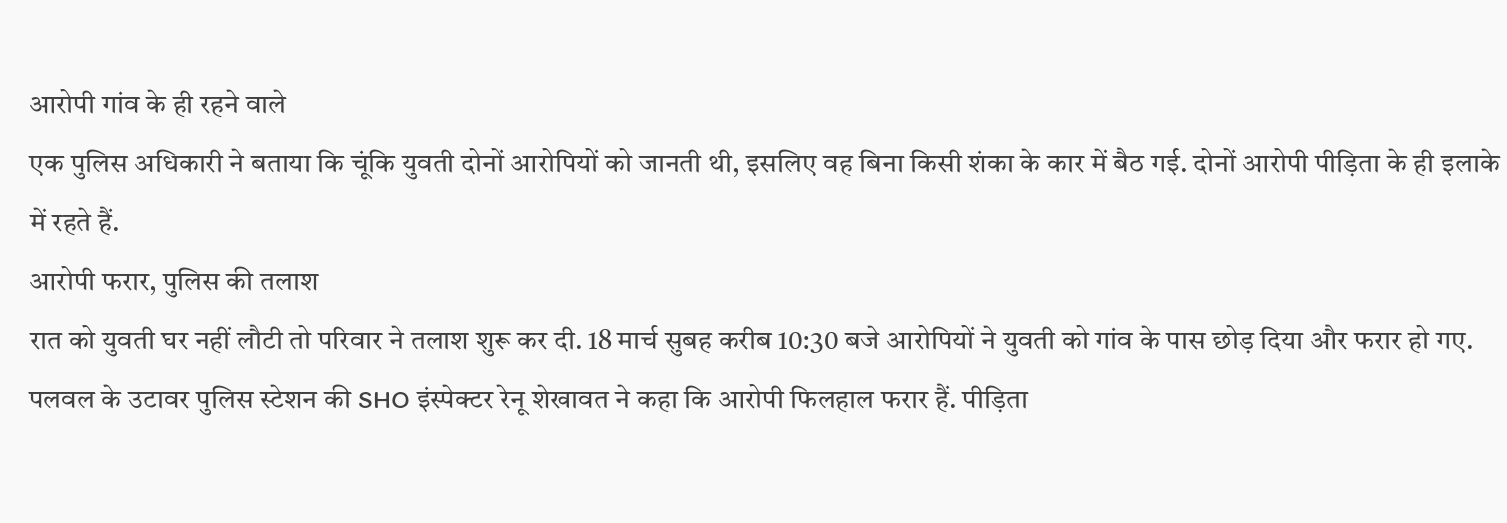आरोपी गांव के ही रहने वाले
एक पुलिस अधिकारी ने बताया कि चूंकि युवती दोनों आरोपियों को जानती थी, इसलिए वह बिना किसी शंका के कार में बैठ गई. दोनों आरोपी पीड़िता के ही इलाके में रहते हैं.
आरोपी फरार, पुलिस की तलाश
रात को युवती घर नहीं लौटी तो परिवार ने तलाश शुरू कर दी. 18 मार्च सुबह करीब 10:30 बजे आरोपियों ने युवती को गांव के पास छोड़ दिया और फरार हो गए. पलवल के उटावर पुलिस स्टेशन की SHO इंस्पेक्टर रेनू शेखावत ने कहा कि आरोपी फिलहाल फरार हैं. पीड़िता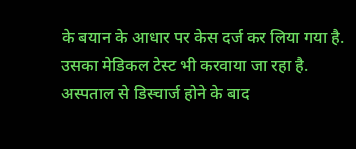के बयान के आधार पर केस दर्ज कर लिया गया है. उसका मेडिकल टेस्ट भी करवाया जा रहा है. अस्पताल से डिस्चार्ज होने के बाद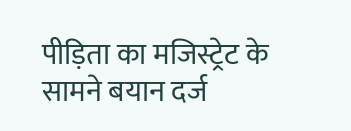पीड़िता का मजिस्ट्रेट के सामने बयान दर्ज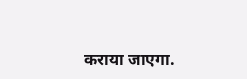कराया जाएगा.